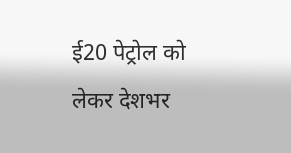ई20 पेट्रोल को लेकर देशभर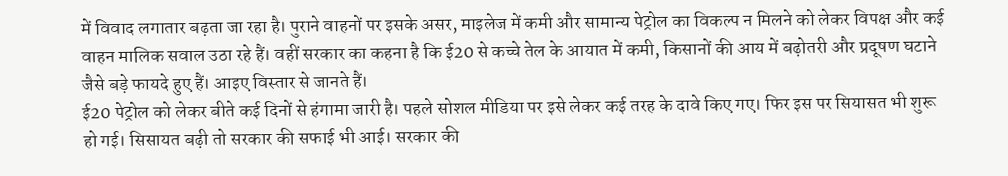में विवाद लगातार बढ़ता जा रहा है। पुराने वाहनों पर इसके असर, माइलेज में कमी और सामान्य पेट्रोल का विकल्प न मिलने को लेकर विपक्ष और कई वाहन मालिक सवाल उठा रहे हैं। वहीं सरकार का कहना है कि ई20 से कच्चे तेल के आयात में कमी, किसानों की आय में बढ़ोतरी और प्रदूषण घटाने जैसे बड़े फायदे हुए हैं। आइए विस्तार से जानते हैं।
ई20 पेट्रोल को लेकर बीते कई दिनों से हंगामा जारी है। पहले सोशल मीडिया पर इसे लेकर कई तरह के दावे किए गए। फिर इस पर सियासत भी शुरू हो गई। सिसायत बढ़ी तो सरकार की सफाई भी आई। सरकार की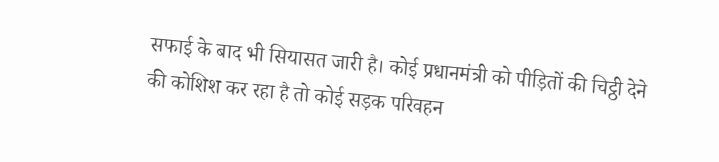सफाई के बाद भी सियासत जारी है। कोई प्रधानमंत्री को पीड़ितों की चिट्ठी देने की कोशिश कर रहा है तो कोई सड़क परिवहन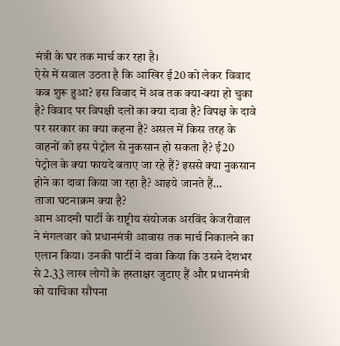मंत्री के घर तक मार्च कर रहा है।
ऐसे में सवाल उठता है कि आखिर ई20 को लेकर विवाद कब शुरू हुआ? इस विवाद में अब तक क्या-क्या हो चुका है? विवाद पर विपक्षी दलों का क्या दावा है? विपक्ष के दावे पर सरकार का क्या कहना है? असल में किस तरह के वाहनों को इस पेट्रोल से नुकसान हो सकता है? ई20 पेट्रोल के क्या फायदे बताए जा रहे हैं? इससे क्या नुकसान होने का दावा किया जा रहा है? आइये जानते हैं…
ताजा घटनाक्रम क्या है?
आम आदमी पार्टी के राष्ट्रीय संयोजक अरविंद केजरीवाल ने मंगलवार को प्रधानमंत्री आवास तक मार्च निकालने का एलान किया। उनकी पार्टी ने दावा किया कि उसने देशभर से 2.33 लाख लोगों के हस्ताक्षर जुटाए हैं और प्रधानमंत्री को याचिका सौंपना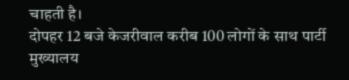चाहती है।
दोपहर 12 बजे केजरीवाल करीब 100 लोगों के साथ पार्टी मुख्यालय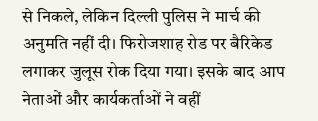से निकले, लेकिन दिल्ली पुलिस ने मार्च की अनुमति नहीं दी। फिरोजशाह रोड पर बैरिकेड लगाकर जुलूस रोक दिया गया। इसके बाद आप नेताओं और कार्यकर्ताओं ने वहीं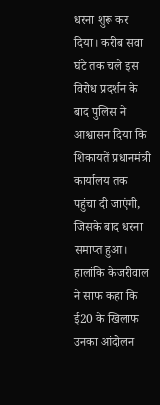धरना शुरू कर दिया। करीब सवा घंटे तक चले इस विरोध प्रदर्शन के बाद पुलिस ने आश्वासन दिया कि शिकायतें प्रधानमंत्री कार्यालय तक पहुंचा दी जाएंगी, जिसके बाद धरना समाप्त हुआ। हालांकि केजरीवाल ने साफ कहा कि ई20 के खिलाफ उनका आंदोलन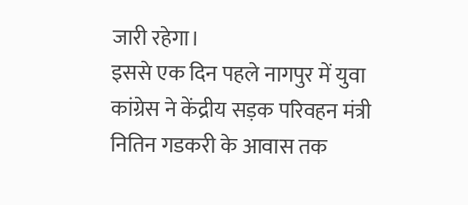जारी रहेगा।
इससे एक दिन पहले नागपुर में युवा कांग्रेस ने केंद्रीय सड़क परिवहन मंत्री नितिन गडकरी के आवास तक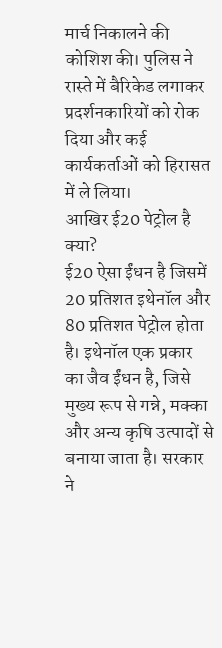मार्च निकालने की कोशिश की। पुलिस ने रास्ते में बैरिकेड लगाकर प्रदर्शनकारियों को रोक दिया और कई कार्यकर्ताओं को हिरासत में ले लिया।
आखिर ई20 पेट्रोल है क्या?
ई20 ऐसा ईंधन है जिसमें 20 प्रतिशत इथेनॉल और 80 प्रतिशत पेट्रोल होता है। इथेनॉल एक प्रकार का जैव ईंधन है, जिसे मुख्य रूप से गन्ने, मक्का और अन्य कृषि उत्पादों से बनाया जाता है। सरकार ने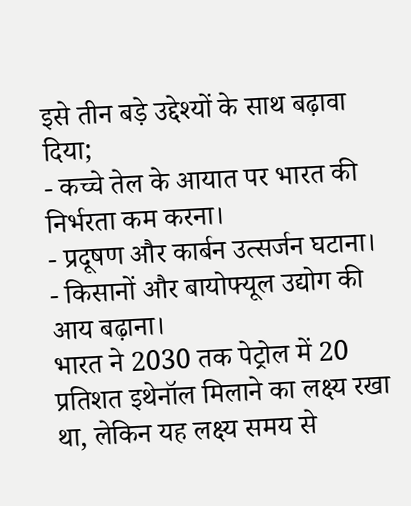इसे तीन बड़े उद्देश्यों के साथ बढ़ावा दिया;
- कच्चे तेल के आयात पर भारत की निर्भरता कम करना।
- प्रदूषण और कार्बन उत्सर्जन घटाना।
- किसानों और बायोफ्यूल उद्योग की आय बढ़ाना।
भारत ने 2030 तक पेट्रोल में 20 प्रतिशत इथेनॉल मिलाने का लक्ष्य रखा था, लेकिन यह लक्ष्य समय से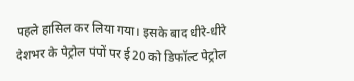पहले हासिल कर लिया गया। इसके बाद धीरे-धीरे देशभर के पेट्रोल पंपों पर ई20 को डिफॉल्ट पेट्रोल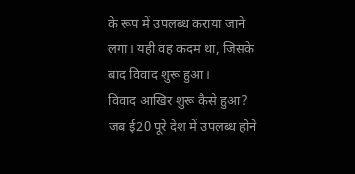के रूप में उपलब्ध कराया जाने लगा। यही वह कदम था, जिसके बाद विवाद शुरू हुआ।
विवाद आखिर शुरू कैसे हुआ?
जब ई20 पूरे देश में उपलब्ध होने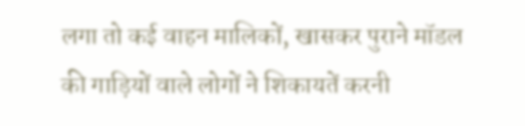लगा तो कई वाहन मालिकों, खासकर पुराने मॉडल की गाड़ियों वाले लोगों ने शिकायतें करनी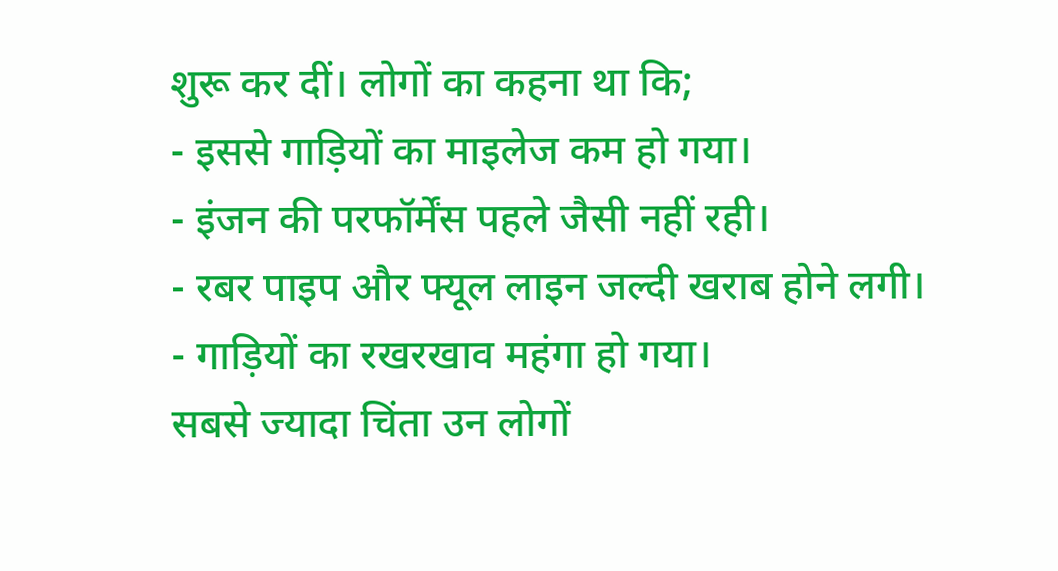शुरू कर दीं। लोगों का कहना था कि;
- इससे गाड़ियों का माइलेज कम हो गया।
- इंजन की परफॉर्मेंस पहले जैसी नहीं रही।
- रबर पाइप और फ्यूल लाइन जल्दी खराब होने लगी।
- गाड़ियों का रखरखाव महंगा हो गया।
सबसे ज्यादा चिंता उन लोगों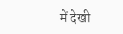में देखी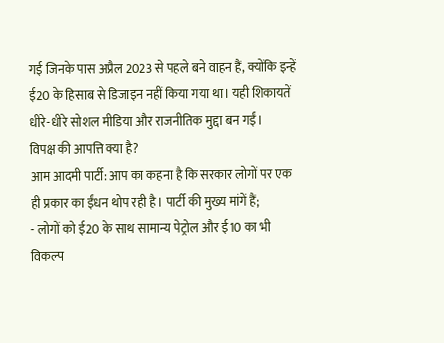गई जिनके पास अप्रैल 2023 से पहले बने वाहन हैं, क्योंकि इन्हें ई20 के हिसाब से डिजाइन नहीं किया गया था। यही शिकायतें धीरे-धीरे सोशल मीडिया और राजनीतिक मुद्दा बन गईं।
विपक्ष की आपत्ति क्या है?
आम आदमी पार्टी: आप का कहना है कि सरकार लोगों पर एक ही प्रकार का ईंधन थोप रही है। पार्टी की मुख्य मांगें हैं;
- लोगों को ई20 के साथ सामान्य पेट्रोल और ई10 का भी विकल्प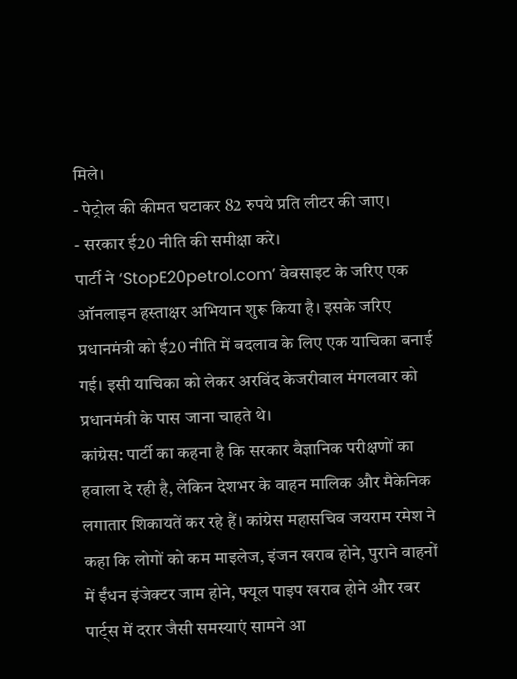मिले।
- पेट्रोल की कीमत घटाकर 82 रुपये प्रति लीटर की जाए।
- सरकार ई20 नीति की समीक्षा करे।
पार्टी ने ‘StopE20petrol.com’ वेबसाइट के जरिए एक ऑनलाइन हस्ताक्षर अभियान शुरू किया है। इसके जरिए प्रधानमंत्री को ई20 नीति में बदलाव के लिए एक याचिका बनाई गई। इसी याचिका को लेकर अरविंद केजरीवाल मंगलवार को प्रधानमंत्री के पास जाना चाहते थे।
कांग्रेस: पार्टी का कहना है कि सरकार वैज्ञानिक परीक्षणों का हवाला दे रही है, लेकिन देशभर के वाहन मालिक और मैकेनिक लगातार शिकायतें कर रहे हैं। कांग्रेस महासचिव जयराम रमेश ने कहा कि लोगों को कम माइलेज, इंजन खराब होने, पुराने वाहनों में ईंधन इंजेक्टर जाम होने, फ्यूल पाइप खराब होने और रबर पार्ट्स में दरार जैसी समस्याएं सामने आ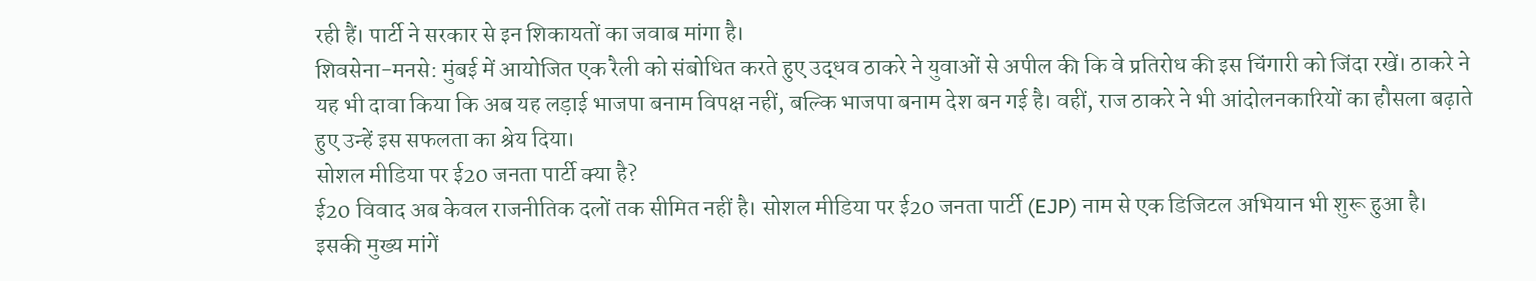रही हैं। पार्टी ने सरकार से इन शिकायतों का जवाब मांगा है।
शिवसेना-मनसे: मुंबई में आयोजित एक रैली को संबोधित करते हुए उद्धव ठाकरे ने युवाओं से अपील की कि वे प्रतिरोध की इस चिंगारी को जिंदा रखें। ठाकरे ने यह भी दावा किया कि अब यह लड़ाई भाजपा बनाम विपक्ष नहीं, बल्कि भाजपा बनाम देश बन गई है। वहीं, राज ठाकरे ने भी आंदोलनकारियों का हौसला बढ़ाते हुए उन्हें इस सफलता का श्रेय दिया।
सोशल मीडिया पर ई20 जनता पार्टी क्या है?
ई20 विवाद अब केवल राजनीतिक दलों तक सीमित नहीं है। सोशल मीडिया पर ई20 जनता पार्टी (EJP) नाम से एक डिजिटल अभियान भी शुरू हुआ है।
इसकी मुख्य मांगें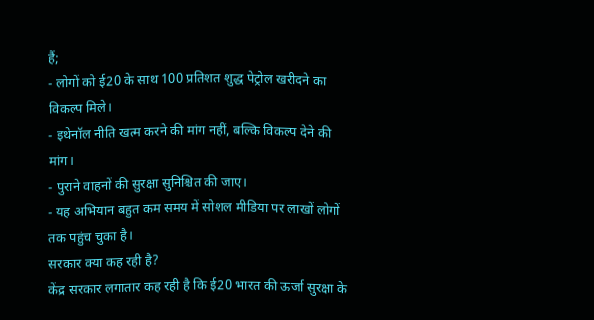हैं;
- लोगों को ई20 के साथ 100 प्रतिशत शुद्ध पेट्रोल खरीदने का विकल्प मिले।
- इथेनॉल नीति खत्म करने की मांग नहीं, बल्कि विकल्प देने की मांग।
- पुराने वाहनों की सुरक्षा सुनिश्चित की जाए।
- यह अभियान बहुत कम समय में सोशल मीडिया पर लाखों लोगों तक पहुंच चुका है।
सरकार क्या कह रही है?
केंद्र सरकार लगातार कह रही है कि ई20 भारत की ऊर्जा सुरक्षा के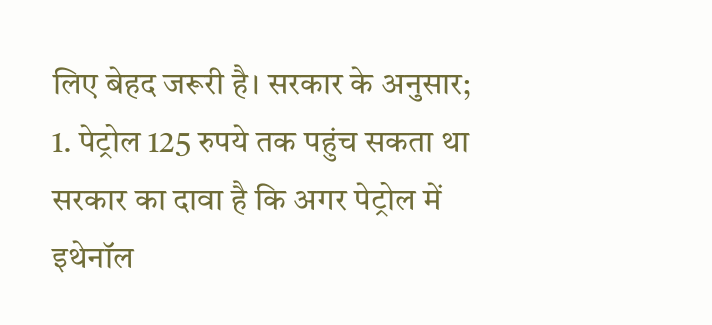लिए बेहद जरूरी है। सरकार के अनुसार;
1. पेट्रोल 125 रुपये तक पहुंच सकता था
सरकार का दावा है कि अगर पेट्रोल में इथेनॉल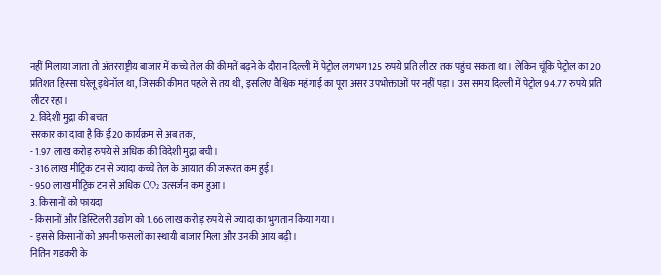नहीं मिलाया जाता तो अंतरराष्ट्रीय बाजार में कच्चे तेल की कीमतें बढ़ने के दौरान दिल्ली में पेट्रोल लगभग 125 रुपये प्रति लीटर तक पहुंच सकता था। लेकिन चूंकि पेट्रोल का 20 प्रतिशत हिस्सा घरेलू इथेनॉल था, जिसकी कीमत पहले से तय थी, इसलिए वैश्विक महंगाई का पूरा असर उपभोक्ताओं पर नहीं पड़ा। उस समय दिल्ली में पेट्रोल 94.77 रुपये प्रति लीटर रहा।
2. विदेशी मुद्रा की बचत
सरकार का दावा है कि ई20 कार्यक्रम से अब तक,
- 1.97 लाख करोड़ रुपये से अधिक की विदेशी मुद्रा बची।
- 316 लाख मीट्रिक टन से ज्यादा कच्चे तेल के आयात की जरूरत कम हुई।
- 950 लाख मीट्रिक टन से अधिक CO₂ उत्सर्जन कम हुआ।
3. किसानों को फायदा
- किसानों और डिस्टिलरी उद्योग को 1.66 लाख करोड़ रुपये से ज्यादा का भुगतान किया गया।
- इससे किसानों को अपनी फसलों का स्थायी बाजार मिला और उनकी आय बढ़ी।
नितिन गडकरी के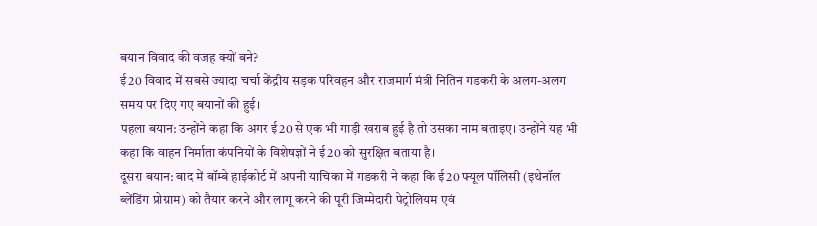बयान विवाद की वजह क्यों बने?
ई20 विवाद में सबसे ज्यादा चर्चा केंद्रीय सड़क परिवहन और राजमार्ग मंत्री नितिन गडकरी के अलग-अलग समय पर दिए गए बयानों की हुई।
पहला बयान: उन्होंने कहा कि अगर ई20 से एक भी गाड़ी खराब हुई है तो उसका नाम बताइए। उन्होंने यह भी कहा कि वाहन निर्माता कंपनियों के विशेषज्ञों ने ई20 को सुरक्षित बताया है।
दूसरा बयान: बाद में बॉम्बे हाईकोर्ट में अपनी याचिका में गडकरी ने कहा कि ई20 फ्यूल पॉलिसी (इथेनॉल ब्लेंडिंग प्रोग्राम) को तैयार करने और लागू करने की पूरी जिम्मेदारी पेट्रोलियम एवं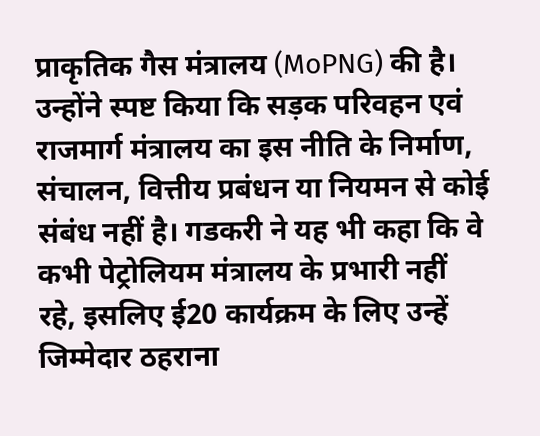प्राकृतिक गैस मंत्रालय (MoPNG) की है। उन्होंने स्पष्ट किया कि सड़क परिवहन एवं राजमार्ग मंत्रालय का इस नीति के निर्माण, संचालन, वित्तीय प्रबंधन या नियमन से कोई संबंध नहीं है। गडकरी ने यह भी कहा कि वे कभी पेट्रोलियम मंत्रालय के प्रभारी नहीं रहे, इसलिए ई20 कार्यक्रम के लिए उन्हें जिम्मेदार ठहराना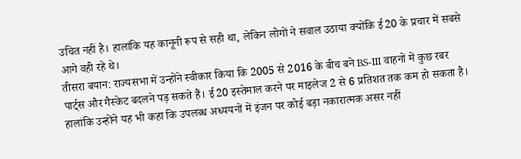उचित नहीं है। हालांकि यह कानूनी रूप से सही था, लेकिन लोगों ने सवाल उठाया क्योंकि ई20 के प्रचार में सबसे आगे वही रहे थे।
तीसरा बयान: राज्यसभा में उन्होंने स्वीकार किया कि 2005 से 2016 के बीच बने BS-III वाहनों में कुछ रबर पार्ट्स और गैस्केट बदलने पड़ सकते हैं। ई20 इस्तेमाल करने पर माइलेज 2 से 6 प्रतिशत तक कम हो सकता है। हालांकि उन्होंने यह भी कहा कि उपलब्ध अध्ययनों में इंजन पर कोई बड़ा नकारात्मक असर नहीं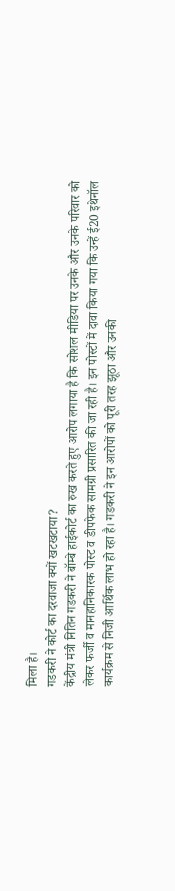मिला है।
गडकरी ने कोर्ट का दरवाजा क्यों खटखटाया?
केंद्रीय मंत्री नितिन गडकरी ने बॉम्बे हाईकोर्ट का रुख करते हुए आरोप लगाया है कि सोशल मीडिया पर उनके और उनके परिवार को लेकर फर्जी व मानहानिकारक पोस्ट व डीपफेक सामग्री प्रसारित की जा रही है। इन पोस्टों में दावा किया गया कि उन्हें ई20 इथेनॉल कार्यक्रम से निजी आर्थिक लाभ हो रहा है। गडकरी ने इन आरोपों को पूरी तरह झूठा और उनकी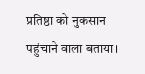प्रतिष्ठा को नुकसान पहुंचाने वाला बताया।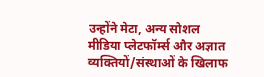उन्होंने मेटा, अन्य सोशल मीडिया प्लेटफॉर्म्स और अज्ञात व्यक्तियों/संस्थाओं के खिलाफ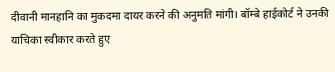दीवानी मानहानि का मुकदमा दायर करने की अनुमति मांगी। बॉम्बे हाईकोर्ट ने उनकी याचिका स्वीकार करते हुए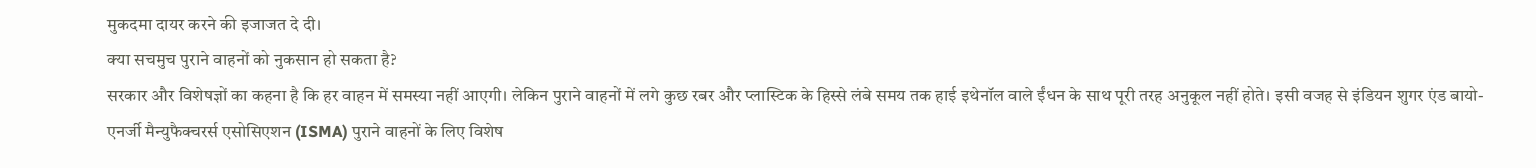मुकदमा दायर करने की इजाजत दे दी।
क्या सचमुच पुराने वाहनों को नुकसान हो सकता है?
सरकार और विशेषज्ञों का कहना है कि हर वाहन में समस्या नहीं आएगी। लेकिन पुराने वाहनों में लगे कुछ रबर और प्लास्टिक के हिस्से लंबे समय तक हाई इथेनॉल वाले ईंधन के साथ पूरी तरह अनुकूल नहीं होते। इसी वजह से इंडियन शुगर एंड बायो-एनर्जी मैन्युफैक्चरर्स एसोसिएशन (ISMA) पुराने वाहनों के लिए विशेष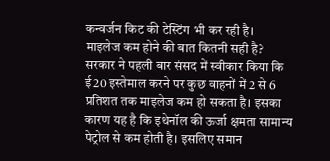कन्वर्जन किट की टेस्टिंग भी कर रही है।
माइलेज कम होने की बात कितनी सही है?
सरकार ने पहली बार संसद में स्वीकार किया कि ई20 इस्तेमाल करने पर कुछ वाहनों में 2 से 6 प्रतिशत तक माइलेज कम हो सकता है। इसका कारण यह है कि इथेनॉल की ऊर्जा क्षमता सामान्य पेट्रोल से कम होती है। इसलिए समान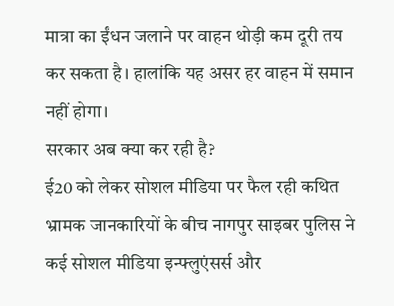मात्रा का ईंधन जलाने पर वाहन थोड़ी कम दूरी तय कर सकता है। हालांकि यह असर हर वाहन में समान नहीं होगा।
सरकार अब क्या कर रही है?
ई20 को लेकर सोशल मीडिया पर फैल रही कथित भ्रामक जानकारियों के बीच नागपुर साइबर पुलिस ने कई सोशल मीडिया इन्फ्लुएंसर्स और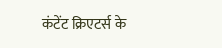कंटेंट क्रिएटर्स के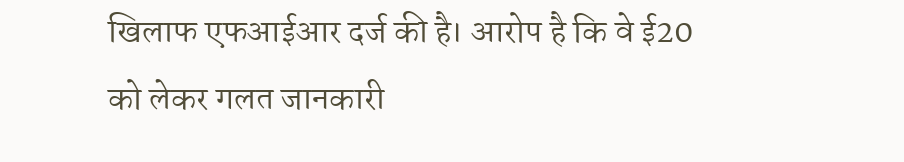खिलाफ एफआईआर दर्ज की है। आरोप है कि वे ई20 को लेकर गलत जानकारी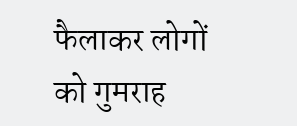फैलाकर लोगों को गुमराह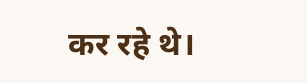कर रहे थे।